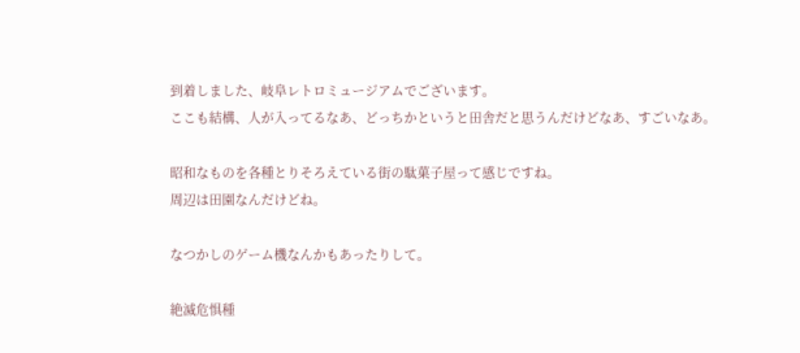到着しました、岐阜レトロミュージアムでございます。
ここも結構、人が入ってるなあ、どっちかというと田舎だと思うんだけどなあ、すごいなあ。

昭和なものを各種とりそろえている街の駄菓子屋って感じですね。
周辺は田園なんだけどね。

なつかしのゲーム機なんかもあったりして。

絶滅危惧種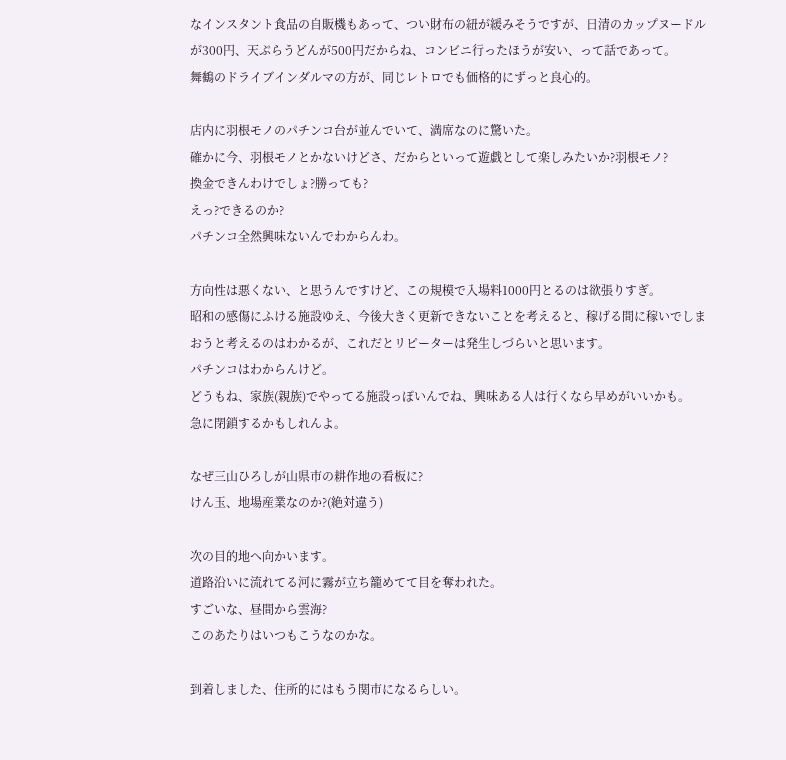なインスタント食品の自販機もあって、つい財布の紐が緩みそうですが、日清のカップヌードルが300円、天ぷらうどんが500円だからね、コンビニ行ったほうが安い、って話であって。
舞鶴のドライブインダルマの方が、同じレトロでも価格的にずっと良心的。

店内に羽根モノのパチンコ台が並んでいて、満席なのに驚いた。
確かに今、羽根モノとかないけどさ、だからといって遊戯として楽しみたいか?羽根モノ?
換金できんわけでしょ?勝っても?
えっ?できるのか?
パチンコ全然興味ないんでわからんわ。

方向性は悪くない、と思うんですけど、この規模で入場料1000円とるのは欲張りすぎ。
昭和の感傷にふける施設ゆえ、今後大きく更新できないことを考えると、稼げる間に稼いでしまおうと考えるのはわかるが、これだとリピーターは発生しづらいと思います。
パチンコはわからんけど。
どうもね、家族(親族)でやってる施設っぽいんでね、興味ある人は行くなら早めがいいかも。
急に閉鎖するかもしれんよ。

なぜ三山ひろしが山県市の耕作地の看板に?
けん玉、地場産業なのか?(絶対違う)

次の目的地へ向かいます。
道路沿いに流れてる河に霧が立ち籠めてて目を奪われた。
すごいな、昼間から雲海?
このあたりはいつもこうなのかな。

到着しました、住所的にはもう関市になるらしい。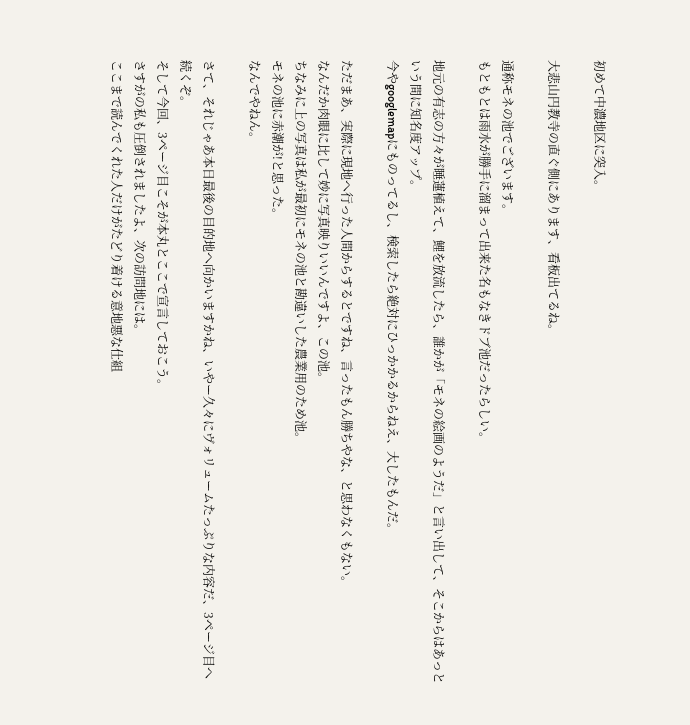初めて中濃地区に突入。

大悲山円教寺の直ぐ側にあります、看板出てるね。

通称モネの池でございます。
もともとは雨水が勝手に溜まって出来た名もなきドブ池だったらしい。

地元の有志の方々が睡蓮植えて、鯉を放流したら、誰かが「モネの絵画のようだ」と言い出して、そこからはあっという間に知名度アップ。
今やgooglemapにものってるし、検索したら絶対にひっかかるからねえ、大したもんだ。

ただまあ、実際に現地へ行った人間からするとですね、言ったもん勝ちやな、と思わなくもない。
なんだか肉眼に比して妙に写真映りいいんですよ、この池。
ちなみに上の写真は私が最初にモネの池と勘違いした農業用のため池。
モネの池に赤潮が!と思った。
なんでやねん。

さて、それじゃあ本日最後の目的地へ向かいますかね、いやー久々にヴォリュームたっぷりな内容だ、3ページ目へ続くぞ。
そして今回、3ページ目こそが本丸とここで宣言しておこう。
さすがの私も圧倒されましたよ、次の訪問地には。
ここまで読んでくれた人だけがたどり着ける意地悪な仕組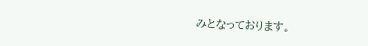みとなっております。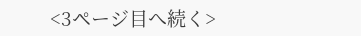<3ページ目へ続く>